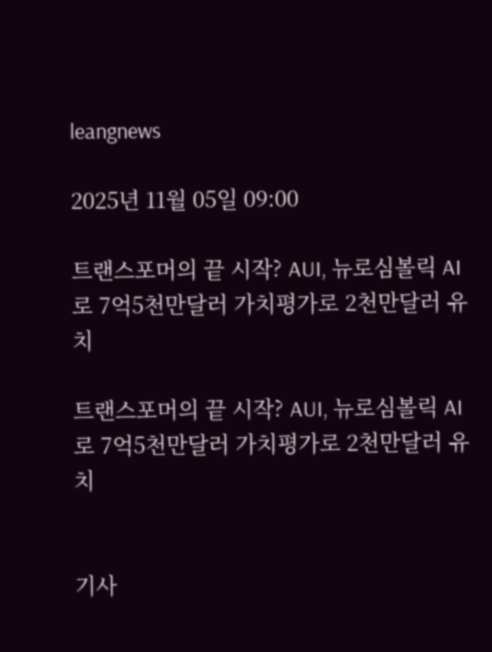leangnews

2025년 11월 05일 09:00

트랜스포머의 끝 시작? AUI, 뉴로심볼릭 AI로 7억5천만달러 가치평가로 2천만달러 유치

트랜스포머의 끝 시작? AUI, 뉴로심볼릭 AI로 7억5천만달러 가치평가로 2천만달러 유치


기사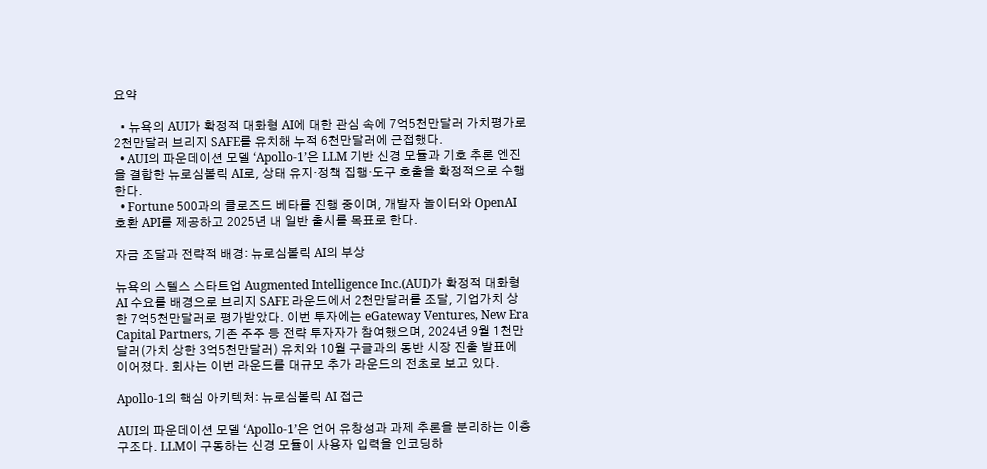요약

  • 뉴욕의 AUI가 확정적 대화형 AI에 대한 관심 속에 7억5천만달러 가치평가로 2천만달러 브리지 SAFE를 유치해 누적 6천만달러에 근접했다.
  • AUI의 파운데이션 모델 ‘Apollo-1’은 LLM 기반 신경 모듈과 기호 추론 엔진을 결합한 뉴로심볼릭 AI로, 상태 유지·정책 집행·도구 호출을 확정적으로 수행한다.
  • Fortune 500과의 클로즈드 베타를 진행 중이며, 개발자 놀이터와 OpenAI 호환 API를 제공하고 2025년 내 일반 출시를 목표로 한다.

자금 조달과 전략적 배경: 뉴로심볼릭 AI의 부상

뉴욕의 스텔스 스타트업 Augmented Intelligence Inc.(AUI)가 확정적 대화형 AI 수요를 배경으로 브리지 SAFE 라운드에서 2천만달러를 조달, 기업가치 상한 7억5천만달러로 평가받았다. 이번 투자에는 eGateway Ventures, New Era Capital Partners, 기존 주주 등 전략 투자자가 참여했으며, 2024년 9월 1천만달러(가치 상한 3억5천만달러) 유치와 10월 구글과의 동반 시장 진출 발표에 이어졌다. 회사는 이번 라운드를 대규모 추가 라운드의 전초로 보고 있다.

Apollo-1의 핵심 아키텍처: 뉴로심볼릭 AI 접근

AUI의 파운데이션 모델 ‘Apollo-1’은 언어 유창성과 과제 추론을 분리하는 이층 구조다. LLM이 구동하는 신경 모듈이 사용자 입력을 인코딩하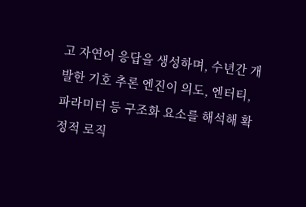고 자연어 응답을 생성하며, 수년간 개발한 기호 추론 엔진이 의도, 엔터티, 파라미터 등 구조화 요소를 해석해 확정적 로직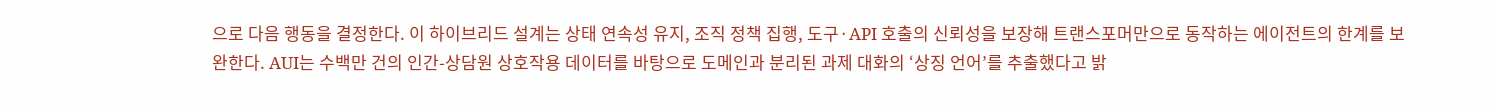으로 다음 행동을 결정한다. 이 하이브리드 설계는 상태 연속성 유지, 조직 정책 집행, 도구·API 호출의 신뢰성을 보장해 트랜스포머만으로 동작하는 에이전트의 한계를 보완한다. AUI는 수백만 건의 인간-상담원 상호작용 데이터를 바탕으로 도메인과 분리된 과제 대화의 ‘상징 언어’를 추출했다고 밝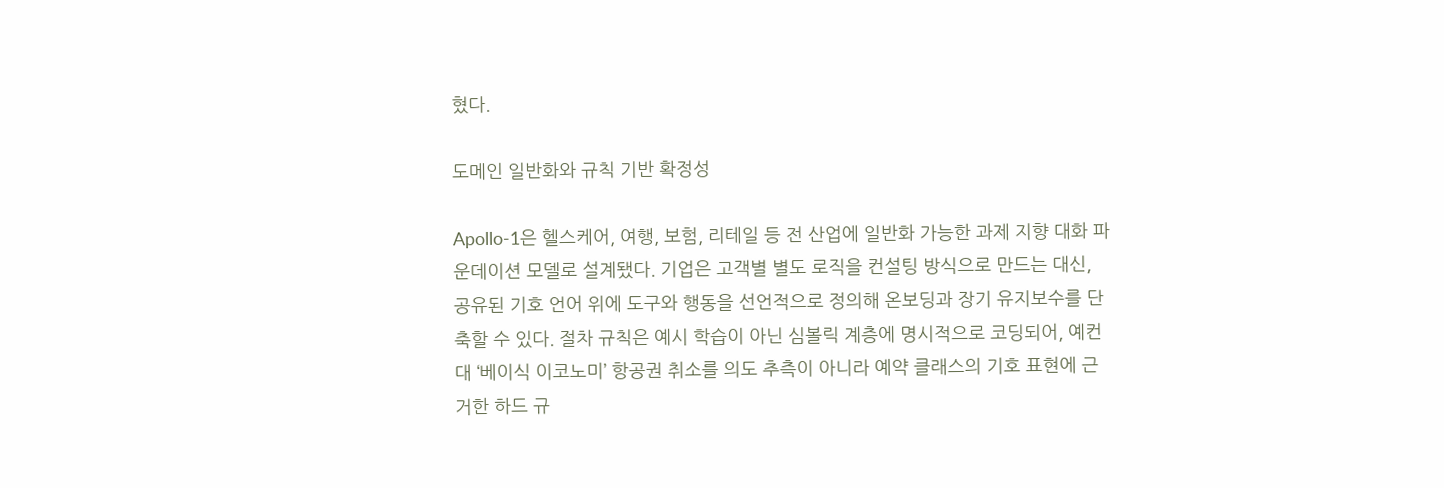혔다.

도메인 일반화와 규칙 기반 확정성

Apollo-1은 헬스케어, 여행, 보험, 리테일 등 전 산업에 일반화 가능한 과제 지향 대화 파운데이션 모델로 설계됐다. 기업은 고객별 별도 로직을 컨설팅 방식으로 만드는 대신, 공유된 기호 언어 위에 도구와 행동을 선언적으로 정의해 온보딩과 장기 유지보수를 단축할 수 있다. 절차 규칙은 예시 학습이 아닌 심볼릭 계층에 명시적으로 코딩되어, 예컨대 ‘베이식 이코노미’ 항공권 취소를 의도 추측이 아니라 예약 클래스의 기호 표현에 근거한 하드 규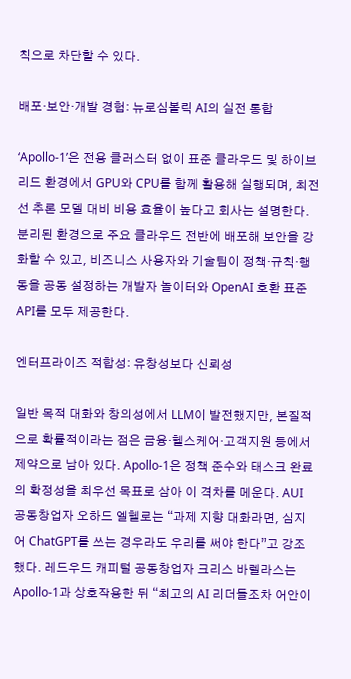칙으로 차단할 수 있다.

배포·보안·개발 경험: 뉴로심볼릭 AI의 실전 통합

‘Apollo-1’은 전용 클러스터 없이 표준 클라우드 및 하이브리드 환경에서 GPU와 CPU를 함께 활용해 실행되며, 최전선 추론 모델 대비 비용 효율이 높다고 회사는 설명한다. 분리된 환경으로 주요 클라우드 전반에 배포해 보안을 강화할 수 있고, 비즈니스 사용자와 기술팀이 정책·규칙·행동을 공동 설정하는 개발자 놀이터와 OpenAI 호환 표준 API를 모두 제공한다.

엔터프라이즈 적합성: 유창성보다 신뢰성

일반 목적 대화와 창의성에서 LLM이 발전했지만, 본질적으로 확률적이라는 점은 금융·헬스케어·고객지원 등에서 제약으로 남아 있다. Apollo-1은 정책 준수와 태스크 완료의 확정성을 최우선 목표로 삼아 이 격차를 메운다. AUI 공동창업자 오하드 엘헬로는 “과제 지향 대화라면, 심지어 ChatGPT를 쓰는 경우라도 우리를 써야 한다”고 강조했다. 레드우드 캐피털 공동창업자 크리스 바렐라스는 Apollo-1과 상호작용한 뒤 “최고의 AI 리더들조차 어안이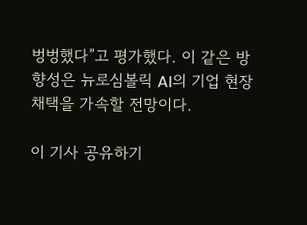벙벙했다”고 평가했다. 이 같은 방향성은 뉴로심볼릭 AI의 기업 현장 채택을 가속할 전망이다.

이 기사 공유하기